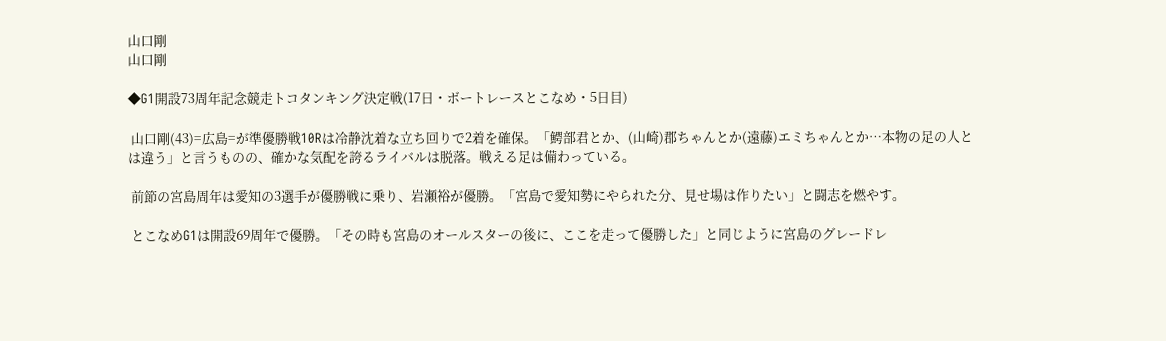山口剛
山口剛

◆G1開設73周年記念競走トコタンキング決定戦(17日・ボートレースとこなめ・5日目)

 山口剛(43)=広島=が準優勝戦10Rは冷静沈着な立ち回りで2着を確保。「鰐部君とか、(山崎)郡ちゃんとか(遠藤)エミちゃんとか…本物の足の人とは違う」と言うものの、確かな気配を誇るライバルは脱落。戦える足は備わっている。

 前節の宮島周年は愛知の3選手が優勝戦に乗り、岩瀬裕が優勝。「宮島で愛知勢にやられた分、見せ場は作りたい」と闘志を燃やす。

 とこなめG1は開設69周年で優勝。「その時も宮島のオールスターの後に、ここを走って優勝した」と同じように宮島のグレードレ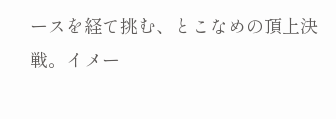ースを経て挑む、とこなめの頂上決戦。イメー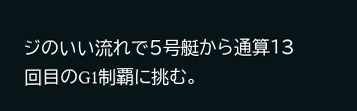ジのいい流れで5号艇から通算13回目のG1制覇に挑む。